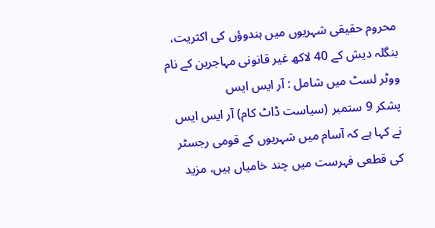محروم حقیقی شہریوں میں ہندوؤں کی اکثریت، بنگلہ دیش کے 40 لاکھ غیر قانونی مہاجرین کے نام ووٹر لسٹ میں شامل : آر ایس ایس
پشکر 9 ستمبر (سیاست ڈاٹ کام) آر ایس ایس نے کہا ہے کہ آسام میں شہریوں کے قومی رجسٹر کی قطعی فہرست میں چند خامیاں ہیں، مزید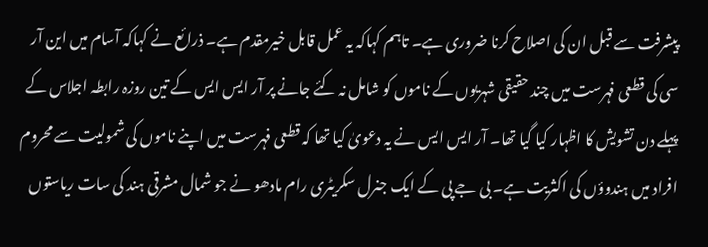پیشرفت سے قبل ان کی اصلاح کرنا ضروری ہے۔ تاہم کہاکہ یہ عمل قابل خیرمقدم ہے۔ ذرائع نے کہاکہ آسام میں این آر سی کی قطعی فہرست میں چند حقیقی شہریوں کے ناموں کو شامل نہ کئے جانے پر آر ایس ایس کے تین روزہ رابطہ اجلاس کے پہلے دن تشویش کا اظہار کیا گیا تھا۔ آر ایس ایس نے یہ دعویٰ کیا تھا کہ قطعی فہرست میں اپنے ناموں کی شمولیت سے محروم افراد میں ہندوؤں کی اکثریت ہے۔ بی جے پی کے ایک جنرل سکریٹری رام مادھو نے جو شمال مشرقی ہند کی سات ریاستوں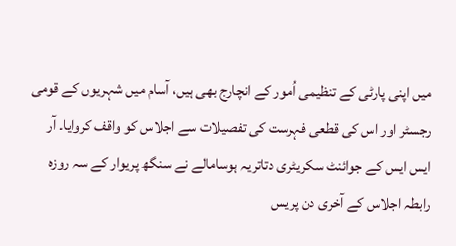میں اپنی پارٹی کے تنظیمی اُمور کے انچارج بھی ہیں، آسام میں شہریوں کے قومی رجسٹر اور اس کی قطعی فہرست کی تفصیلات سے اجلاس کو واقف کروایا۔ آر ایس ایس کے جوائنٹ سکریٹری دتاتریہ ہوسامالے نے سنگھ پریوار کے سہ روزہ رابطہ اجلاس کے آخری دن پریس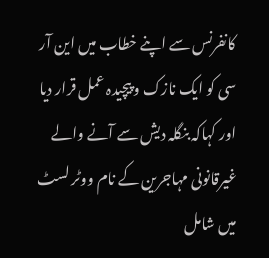کانفرنس سے اپنے خطاب میں این آر سی کو ایک نازک و پیچیدہ عمل قرار دیا اور کہاکہ بنگلہ دیش سے آنے والے غیرقانونی مہاجرین کے نام ووٹر لسٹ میں شامل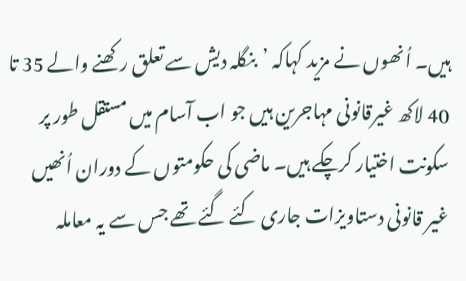ہیں۔ اُنھوں نے مزید کہاکہ ’بنگلہ دیش سے تعلق رکھنے والے 35 تا 40 لاکھ غیرقانونی مہاجرین ہیں جو اب آسام میں مستقل طور پر سکونت اختیار کرچکے ہیں۔ ماضی کی حکومتوں کے دوران اُنھیں غیر قانونی دستاویزات جاری کئے گئے تھے جس سے یہ معاملہ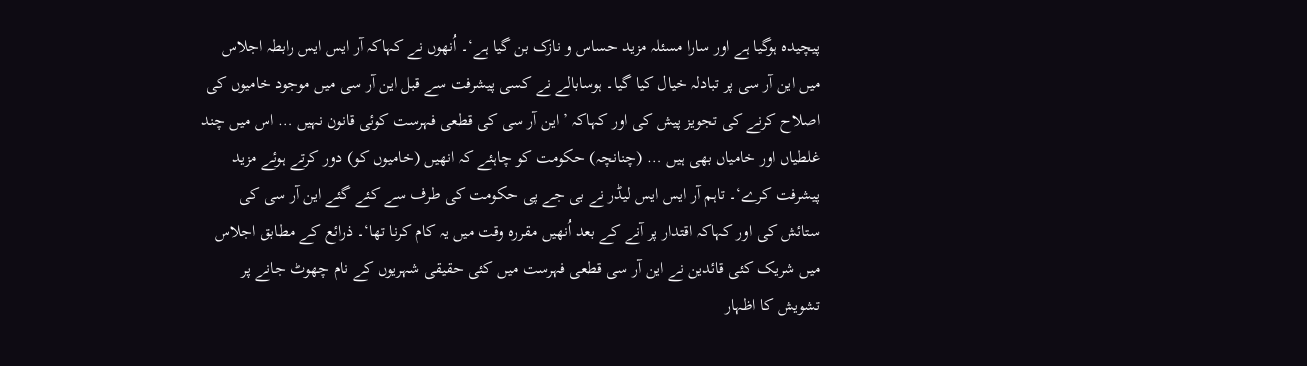پیچیدہ ہوگیا ہے اور سارا مسئلہ مزید حساس و نازک بن گیا ہے‘۔ اُنھوں نے کہاکہ آر ایس ایس رابطہ اجلاس میں این آر سی پر تبادلہ خیال کیا گیا۔ ہوسابالے نے کسی پیشرفت سے قبل این آر سی میں موجود خامیوں کی اصلاح کرنے کی تجویز پیش کی اور کہاکہ ’این آر سی کی قطعی فہرست کوئی قانون نہیں … اس میں چند غلطیاں اور خامیاں بھی ہیں … (چنانچہ) حکومت کو چاہئے کہ انھیں (خامیوں کو) دور کرتے ہوئے مزید پیشرفت کرے‘۔ تاہم آر ایس ایس لیڈر نے بی جے پی حکومت کی طرف سے کئے گئے این آر سی کی ستائش کی اور کہاکہ اقتدار پر آنے کے بعد اُنھیں مقررہ وقت میں یہ کام کرنا تھا‘۔ ذرائع کے مطابق اجلاس میں شریک کئی قائدین نے این آر سی قطعی فہرست میں کئی حقیقی شہریوں کے نام چھوٹ جانے پر تشویش کا اظہار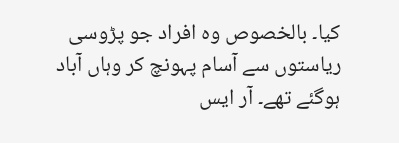کیا۔ بالخصوص وہ افراد جو پڑوسی ریاستوں سے آسام پہونچ کر وہاں آباد ہوگئے تھے۔ آر ایس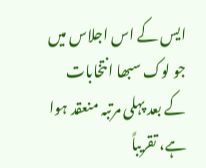ایس کے اس اجلاس میں جو لوک سبھا انتخابات کے بعد پہلی مرتبہ منعقد ہوا ہے، تقریباً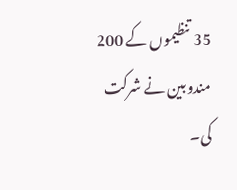35 تنظیموں کے 200 مندوبین نے شرکت کی۔